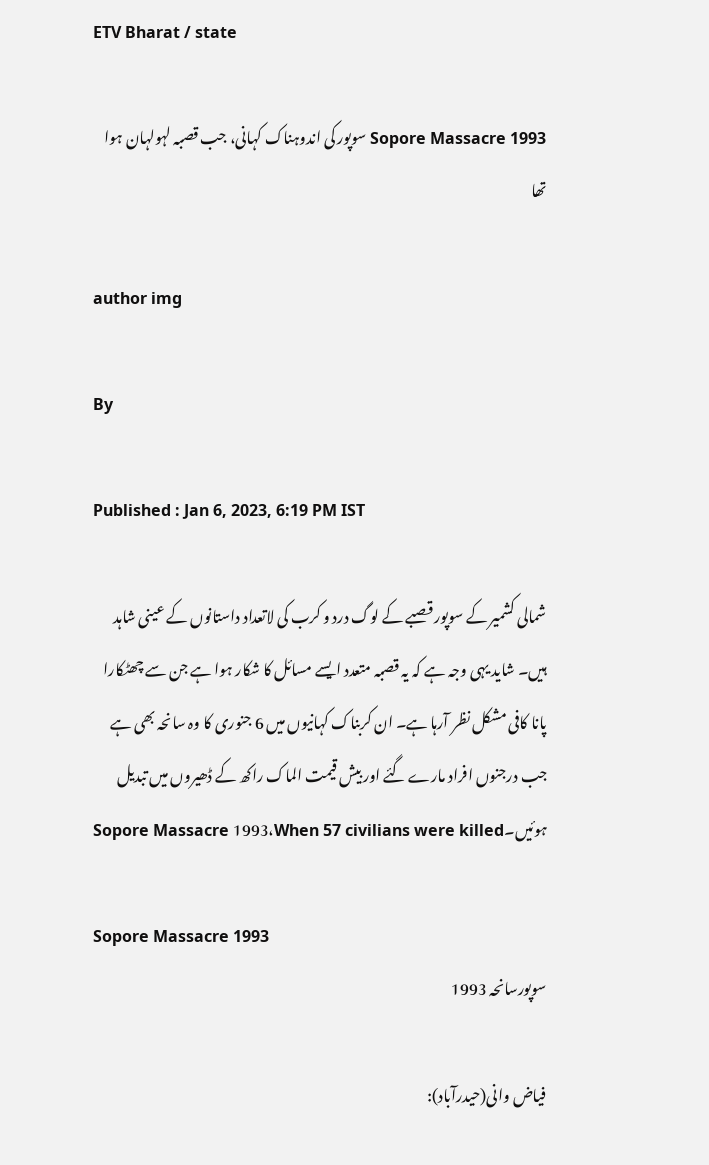ETV Bharat / state

Sopore Massacre 1993 سوپور کی اندوہناک کہانی، جب قصبہ لہولہان ہوا تھا

author img

By

Published : Jan 6, 2023, 6:19 PM IST

شمالی کشمیر کے سوپور قصبے کے لوگ درد و کرب کی لاتعداد داستانوں کے عینی شاہد ہیں۔ شاید یہی وجہ ہے کہ یہ قصبہ متعدد ایسے مسائل کا شکار ہوا ہے جن سے چھٹکارا پانا کافی مشکل نظر آرہا ہے۔ ان کربناک کہانیوں میں 6 جنوری کا وہ سانحہ بھی ہے جب درجنوں افراد مارے گئے اور بیش قیمت الماک راکھ کے ڈھیروں میں تبدیل ہوئیں۔Sopore Massacre 1993،When 57 civilians were killed

Sopore Massacre 1993
سوپورسانحہ 1993

فیاض وانی(حیدرآباد):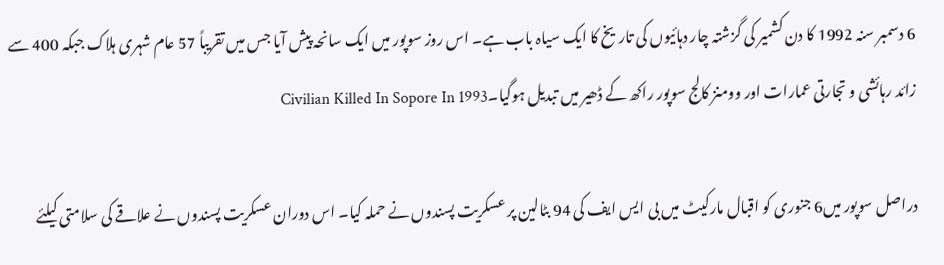6 دسمبر سنہ 1992 کا دن کشمیر کی گزشتہ چار دہائیوں کی تاریخ کا ایک سیاہ باب ہے۔ اس روز سوپور میں ایک سانحہ پیش آیا جس میں تقریباً 57 عام شہری ہلاک جبکہ 400 سے زائد رہائشی و تجارتی عمارات اور وومنز کالج سوپور راکھ کے ڈھیر میں تبدیل ہوگیا۔Civilian Killed In Sopore In 1993

دراصل سوپور میں6 جنوری کو اقبال مارکیٹ میں بی ایس ایف کی 94 بٹالین پر عسکریت پسندوں نے حملہ کیا۔ اس دوران عسکریت پسندوں نے علاقے کی سلامتی کیلئے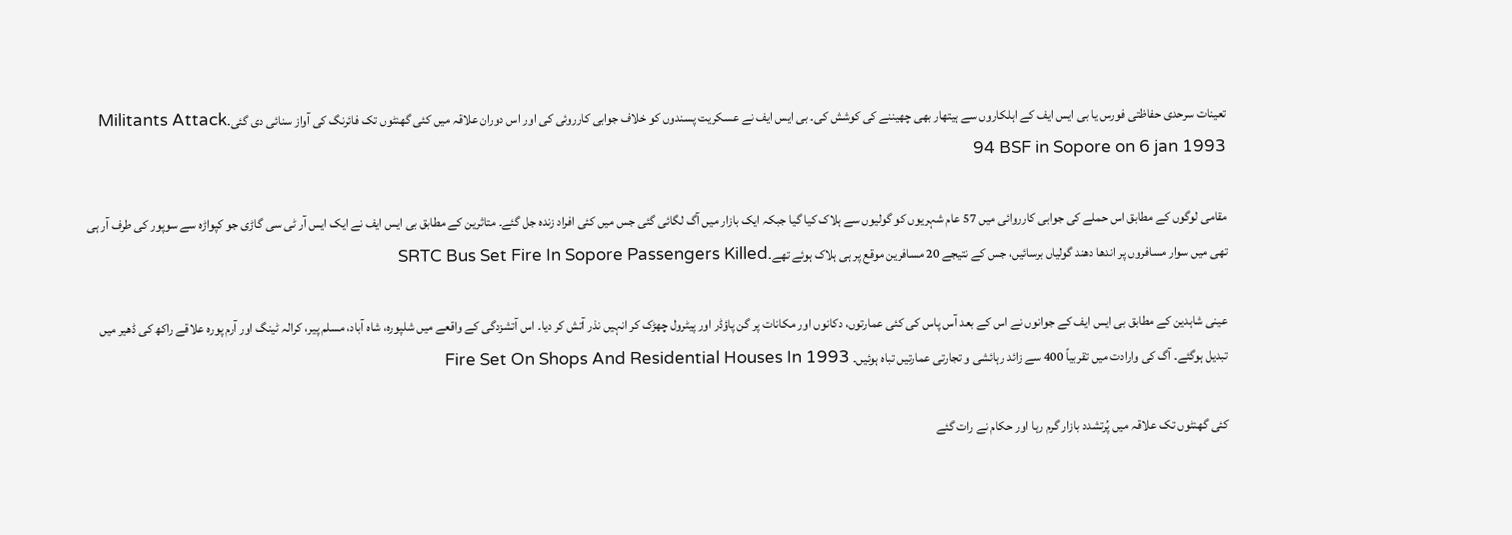تعینات سرحدی حفاظتی فورس یا بی ایس ایف کے اہلکاروں سے ہیتھار بھی چھیننے کی کوشش کی۔ بی ایس ایف نے عسکریت پسندوں کو خلاف جوابی کارروئی کی اور اس دوران علاقہ میں کئی گھنٹوں تک فائرنگ کی آواز سنائی دی گئی۔Militants Attack 94 BSF in Sopore on 6 jan 1993

مقامی لوگوں کے مطابق اس حملے کی جوابی کارروائی میں 57 عام شہریوں کو گولیوں سے ہلاک کیا گیا جبکہ ایک بازار میں آگ لگائی گئی جس میں کئی افراد زندہ جل گئے۔ متاثرین کے مطابق بی ایس ایف نے ایک ایس آر ٹی سی گاڑی جو کپواڑہ سے سوپور کی طرف آر ہی تھی میں سوار مسافروں پر اندھا دھند گولیاں برسائیں، جس کے نتیجے 20 مسافرین موقع پر ہی ہلاک ہوئے تھے۔SRTC Bus Set Fire In Sopore Passengers Killed

عینی شاہدین کے مطابق بی ایس ایف کے جوانوں نے اس کے بعد آس پاس کی کئی عمارتوں، دکانوں اور مکانات پر گن پاؤڈر اور پیٹرول چھڑک کر انہیں نذر آتش کر دیا۔ اس آتشزدگی کے واقعے میں شلپورہ، شاہ آباد، مسلم پیر، کرالہ ٹینگ اور آرم پورہ علاقے راکھ کی ڈھیر میں تبدیل ہوگئے۔ آگ کی وارادت میں تقربیاً 400 سے زائد رہائشی و تجارتی عمارتیں تباہ ہوئیں۔ Fire Set On Shops And Residential Houses In 1993

کئی گھنٹوں تک علاقہ میں پُرتشدد بازار گرم رہا اور حکام نے رات گئے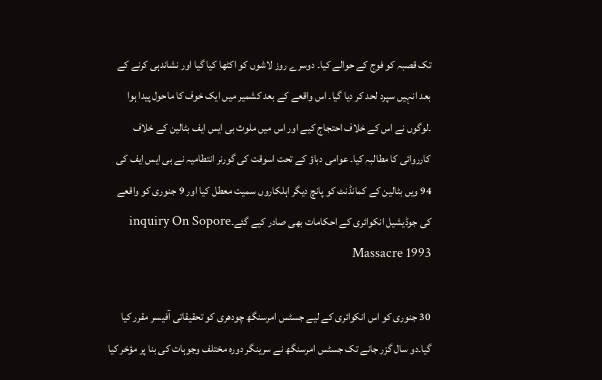تک قصبہ کو فوج کے حوالے کیا۔ دوسرے روز لاشوں کو اکٹھا کیا گیا اور نشاندہی کرنے کے بعد انہیں سپرد لحد کر دیا گیا۔ اس واقعے کے بعد کشمیر میں ایک خوف کا ماحول پیدا ہوا ۔لوگوں نے اس کے خلاف احتجاج کیے اور اس میں ملوث بی ایس ایف بٹالین کے خلاف کارروائی کا مطالبہ کیا۔ عوامی دباؤ کے تحت اسوقت کی گورنر انتطامیہ نے بی ایس ایف کی 94 ویں بٹالین کے کمانڈنٹ کو پانچ دیگر اہلکاروں سمیت معطل کیا اور 9 جنوری کو واقعے کی جوڈیشیل انکوائری کے احکامات بھی صادر کیے گئے۔inquiry On Sopore Massacre 1993

30 جنوری کو اس انکوائری کے لیے جسٹس امرسنگھ چودھری کو تحقیقاتی آفیسر مقرر کیا گیا۔دو سال گزر جانے تک جسٹس امرسنگھ نے سرینگر دورہ مختلف وجوہات کی بنا پر مؤخر کیا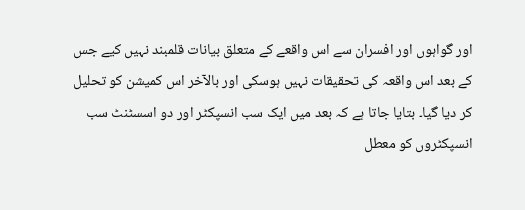اور گواہوں اور افسران سے اس واقعے کے متعلق بیانات قلمبند نہیں کیے جس کے بعد اس واقعہ کی تحقیقات نہیں ہوسکی اور بالآخر اس کمیشن کو تحلیل کر دیا گیا۔ بتایا جاتا ہے کہ بعد میں ایک سب انسپکٹر اور دو اسسٹنٹ سب انسپکٹروں کو معطل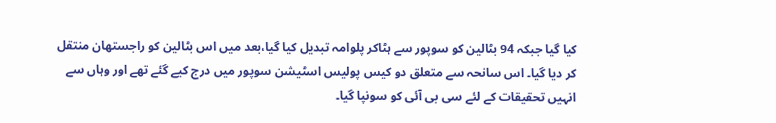کیا گیا جبکہ 94 بٹالین کو سوپور سے ہٹاکر پلوامہ تبدیل کیا گیا،بعد میں اس بٹالین کو راجستھان منتقل کر دیا گیا۔ اس سانحہ سے متعلق دو کیس پولیس اسٹیشن سوپور میں درج کیے گئے تھے اور وہاں سے انہیں تحقیقات کے لئے سی بی آئی کو سونپا گیا۔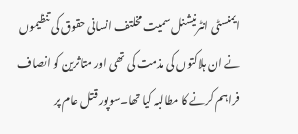ایمنسٹی انٹرنیشنل سمیت مخلتف انسانی حقوق کی تنظیموں نے ان ہلاکتوں کی مذمت کی تھی اور متاثرین کو انصاف فراہم کرنے کا مطالبہ کیا تھا۔سوپور قتل عام پر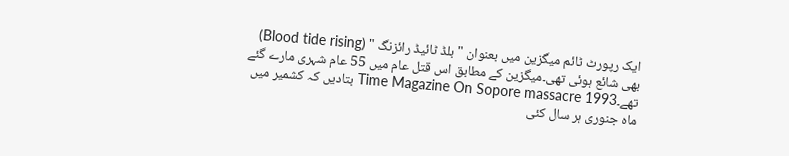ایک رپورٹ ٹائم میگزین میں بعنوان "بلڈ ٹائیڈ رائزنگ " (Blood tide rising) بھی شائع ہوئی تھی۔میگزین کے مطابق اس قتل عام میں 55 عام شہری مارے گئے تھے۔Time Magazine On Sopore massacre 1993 بتادیں کہ کشمیر میں ماہ جنوری ہر سال کئی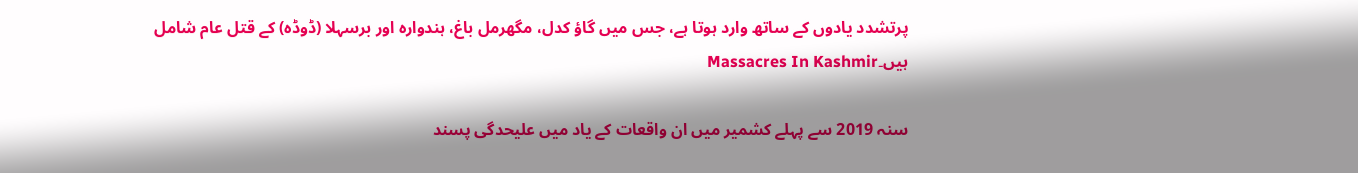پرتشدد یادوں کے ساتھ وارد ہوتا ہے، جس میں گاؤ کدل، مگھرمل باغ، ہندوارہ اور برسہلا (ڈوڈہ) کے قتل عام شامل ہیں۔Massacres In Kashmir

سنہ 2019 سے پہلے کشمیر میں ان واقعات کے یاد میں علیحدگی پسند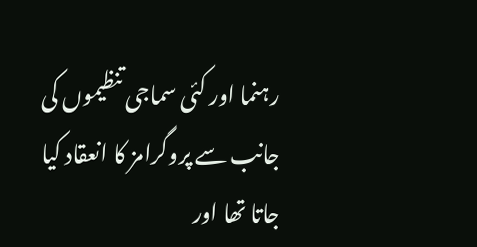رہنما اور کئی سماجی تنظیموں کی جانب سے پروگرامز کا انعقاد کیا جاتا تھا اور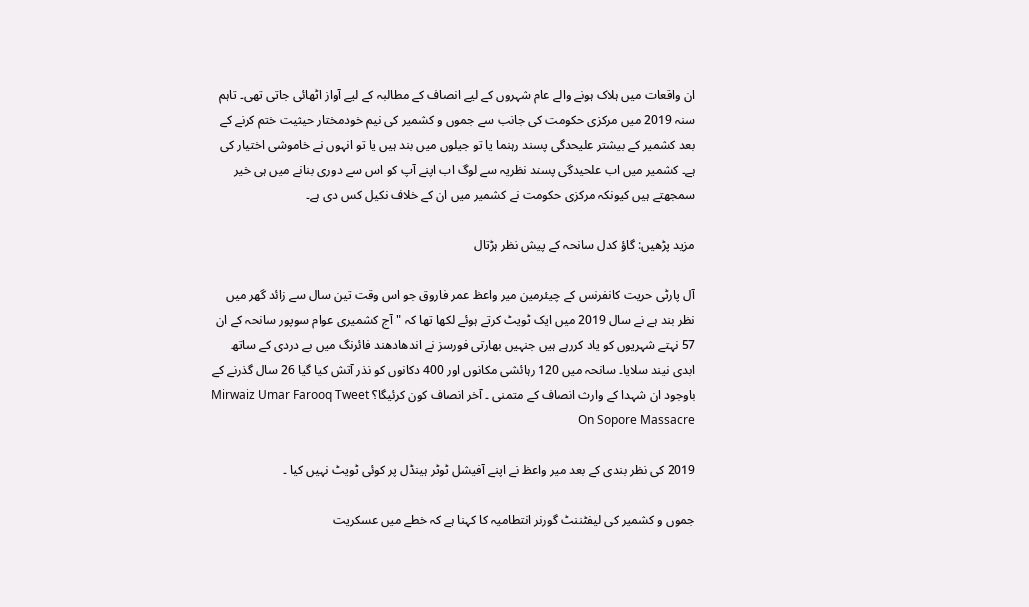ان واقعات میں ہلاک ہونے والے عام شہروں کے لیے انصاف کے مطالبہ کے لیے آواز اٹھائی جاتی تھی۔ تاہم سنہ 2019 میں مرکزی حکومت کی جانب سے جموں و کشمیر کی نیم خودمختار حیثیت ختم کرنے کے بعد کشمیر کے بیشتر علیحدگی پسند رہنما یا تو جیلوں میں بند ہیں یا تو انہوں نے خاموشی اختیار کی ہے۔ کشمیر میں اب علحیدگی پسند نظریہ سے لوگ اب اپنے آپ کو اس سے دوری بنانے میں ہی خیر سمجھتے ہیں کیونکہ مرکزی حکومت نے کشمیر میں ان کے خلاف نکیل کس دی ہے۔

مزید پڑھیں: گاؤ کدل سانحہ کے پیش نظر ہڑتال

آل پارٹی حریت کانفرنس کے چیئرمین میر واعظ عمر فاروق جو اس وقت تین سال سے زائد گھر میں نظر بند ہے نے سال 2019 میں ایک ٹویٹ کرتے ہوئے لکھا تھا کہ "آج کشمیری عوام سوپور سانحہ کے ان 57 نہتے شہریوں کو یاد کررہے ہیں جنہیں بھارتی فورسز نے اندھادھند فائرنگ میں بے دردی کے ساتھ ابدی نیند سلایا۔ سانحہ میں 120 رہائشی مکانوں اور 400 دکانوں کو نذر آتش کیا گیا 26 سال گذرنے کے باوجود ان شہدا کے وارث انصاف کے متمنی ۔ آخر انصاف کون کرئیگا؟ Mirwaiz Umar Farooq Tweet On Sopore Massacre

2019 کی نظر بندی کے بعد میر واعظ نے اپنے آفیشل ٹوٹر ہینڈل پر کوئی ٹویٹ نہیں کیا ۔

جموں و کشمیر کی لیفٹننٹ گورنر انتطامیہ کا کہنا ہے کہ خطے میں عسکریت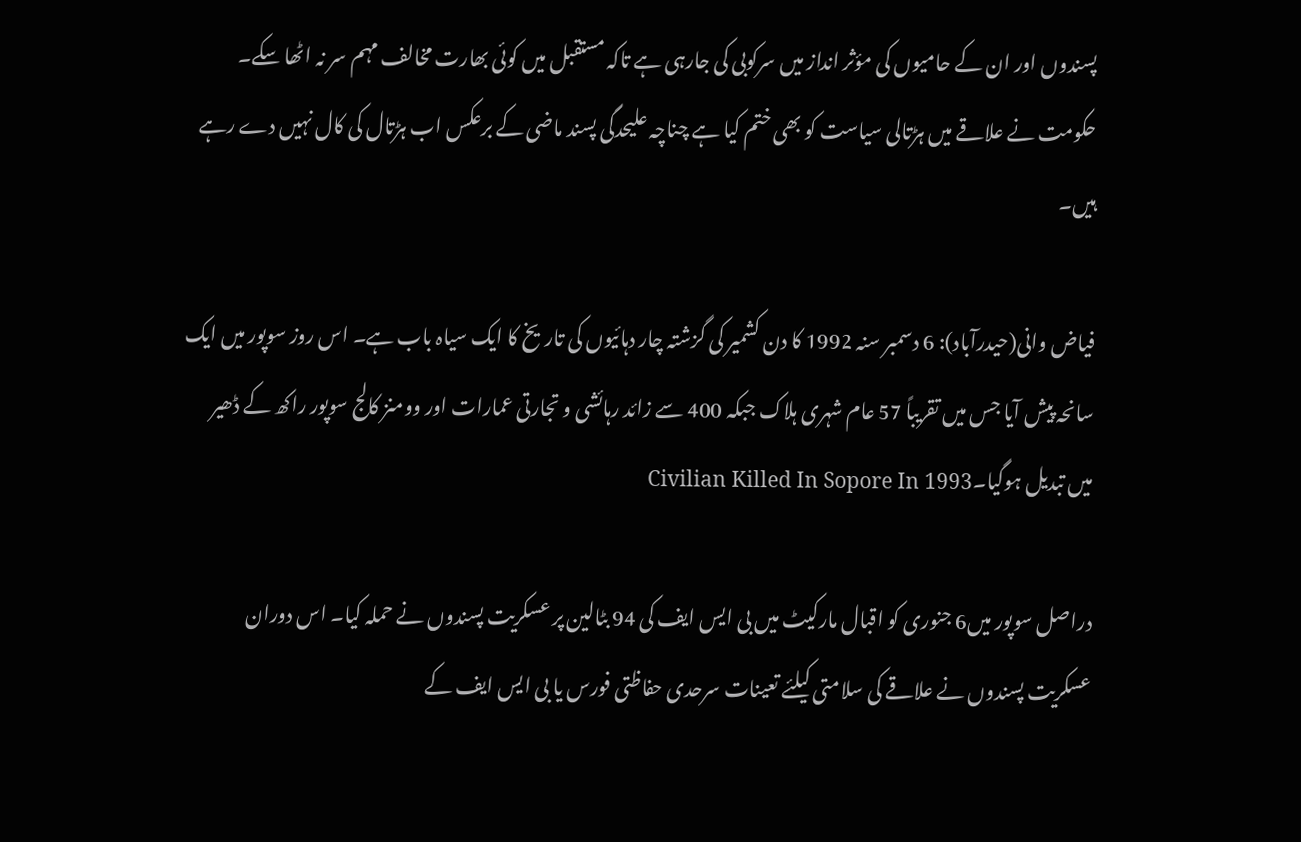پسندوں اور ان کے حامیوں کی مؤثر انداز میں سرکوبی کی جارہی ہے تاکہ مستقبل میں کوئی بھارت مخالف مہم سر نہ اٹھا سکے۔ حکومت نے علاقے میں ہڑتالی سیاست کو بھی ختم کیا ہے چناچہ علیحدگی پسند ماضی کے برعکس اب ہڑتال کی کال نہیں دے رہے ہیں۔

فیاض وانی(حیدرآباد): 6 دسمبر سنہ 1992 کا دن کشمیر کی گزشتہ چار دہائیوں کی تاریخ کا ایک سیاہ باب ہے۔ اس روز سوپور میں ایک سانحہ پیش آیا جس میں تقریباً 57 عام شہری ہلاک جبکہ 400 سے زائد رہائشی و تجارتی عمارات اور وومنز کالج سوپور راکھ کے ڈھیر میں تبدیل ہوگیا۔Civilian Killed In Sopore In 1993

دراصل سوپور میں6 جنوری کو اقبال مارکیٹ میں بی ایس ایف کی 94 بٹالین پر عسکریت پسندوں نے حملہ کیا۔ اس دوران عسکریت پسندوں نے علاقے کی سلامتی کیلئے تعینات سرحدی حفاظتی فورس یا بی ایس ایف کے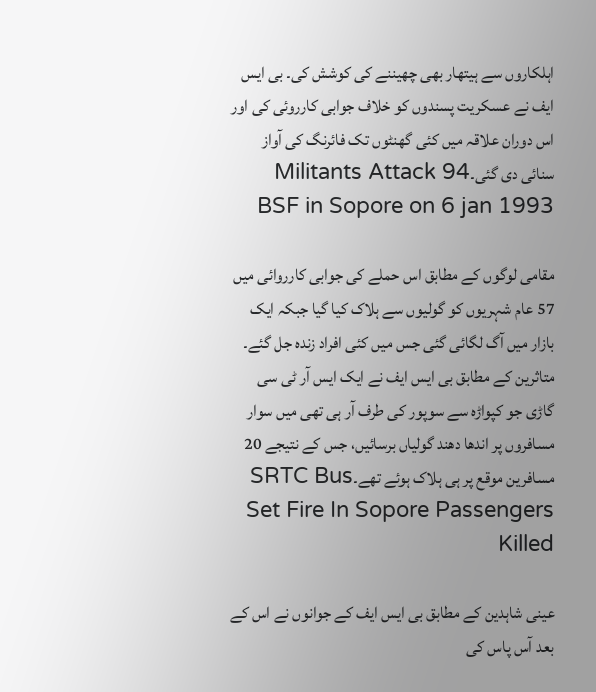اہلکاروں سے ہیتھار بھی چھیننے کی کوشش کی۔ بی ایس ایف نے عسکریت پسندوں کو خلاف جوابی کارروئی کی اور اس دوران علاقہ میں کئی گھنٹوں تک فائرنگ کی آواز سنائی دی گئی۔Militants Attack 94 BSF in Sopore on 6 jan 1993

مقامی لوگوں کے مطابق اس حملے کی جوابی کارروائی میں 57 عام شہریوں کو گولیوں سے ہلاک کیا گیا جبکہ ایک بازار میں آگ لگائی گئی جس میں کئی افراد زندہ جل گئے۔ متاثرین کے مطابق بی ایس ایف نے ایک ایس آر ٹی سی گاڑی جو کپواڑہ سے سوپور کی طرف آر ہی تھی میں سوار مسافروں پر اندھا دھند گولیاں برسائیں، جس کے نتیجے 20 مسافرین موقع پر ہی ہلاک ہوئے تھے۔SRTC Bus Set Fire In Sopore Passengers Killed

عینی شاہدین کے مطابق بی ایس ایف کے جوانوں نے اس کے بعد آس پاس کی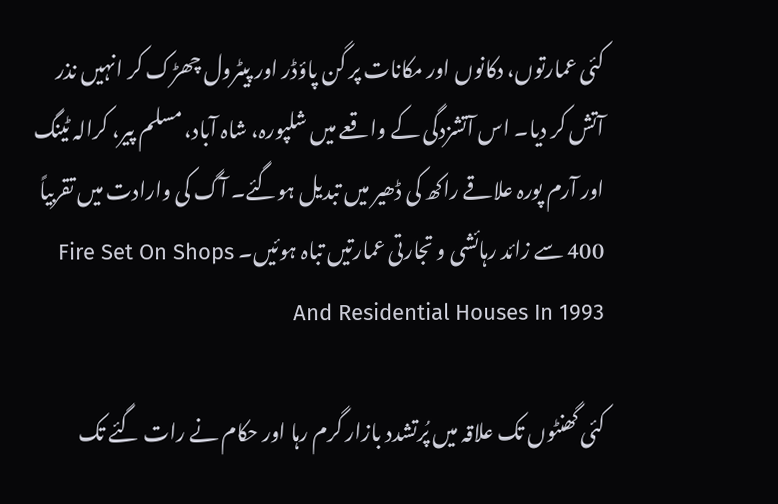کئی عمارتوں، دکانوں اور مکانات پر گن پاؤڈر اور پیٹرول چھڑک کر انہیں نذر آتش کر دیا۔ اس آتشزدگی کے واقعے میں شلپورہ، شاہ آباد، مسلم پیر، کرالہ ٹینگ اور آرم پورہ علاقے راکھ کی ڈھیر میں تبدیل ہوگئے۔ آگ کی وارادت میں تقربیاً 400 سے زائد رہائشی و تجارتی عمارتیں تباہ ہوئیں۔ Fire Set On Shops And Residential Houses In 1993

کئی گھنٹوں تک علاقہ میں پُرتشدد بازار گرم رہا اور حکام نے رات گئے تک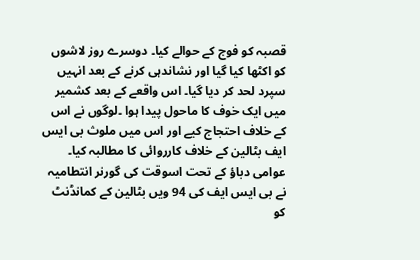قصبہ کو فوج کے حوالے کیا۔ دوسرے روز لاشوں کو اکٹھا کیا گیا اور نشاندہی کرنے کے بعد انہیں سپرد لحد کر دیا گیا۔ اس واقعے کے بعد کشمیر میں ایک خوف کا ماحول پیدا ہوا ۔لوگوں نے اس کے خلاف احتجاج کیے اور اس میں ملوث بی ایس ایف بٹالین کے خلاف کارروائی کا مطالبہ کیا۔ عوامی دباؤ کے تحت اسوقت کی گورنر انتطامیہ نے بی ایس ایف کی 94 ویں بٹالین کے کمانڈنٹ کو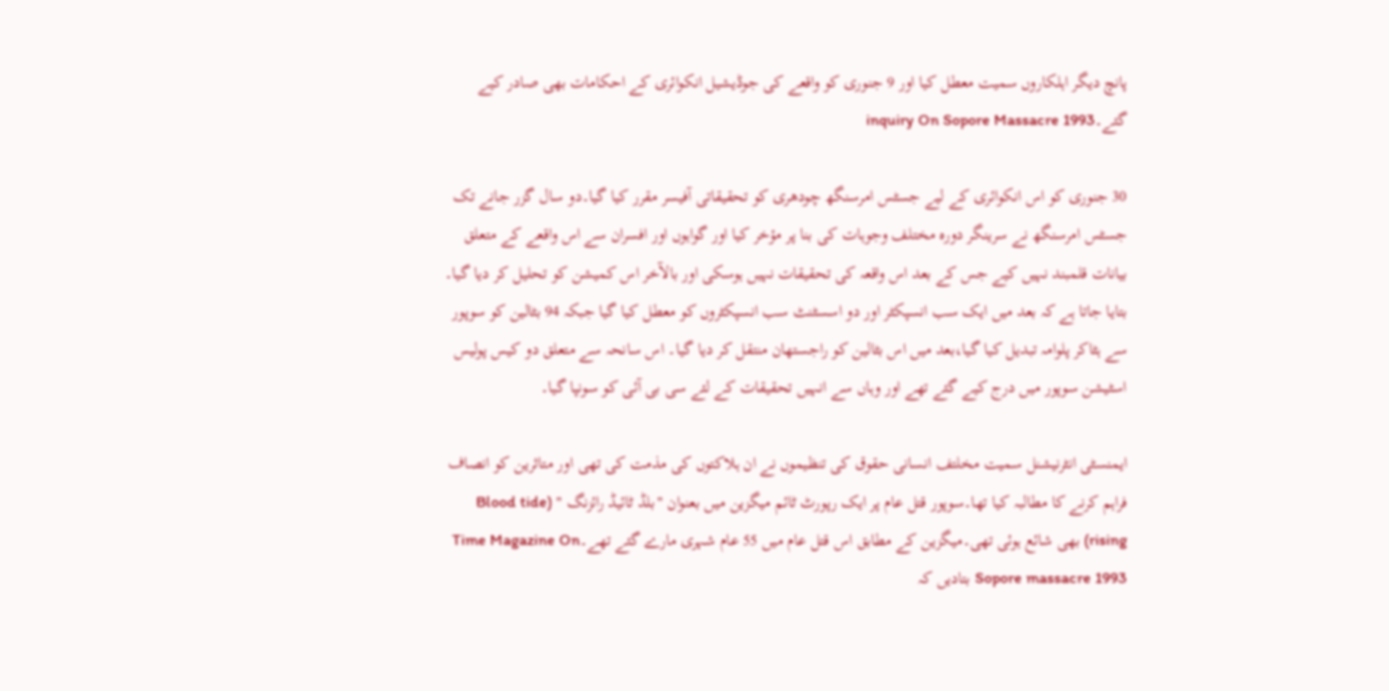پانچ دیگر اہلکاروں سمیت معطل کیا اور 9 جنوری کو واقعے کی جوڈیشیل انکوائری کے احکامات بھی صادر کیے گئے۔inquiry On Sopore Massacre 1993

30 جنوری کو اس انکوائری کے لیے جسٹس امرسنگھ چودھری کو تحقیقاتی آفیسر مقرر کیا گیا۔دو سال گزر جانے تک جسٹس امرسنگھ نے سرینگر دورہ مختلف وجوہات کی بنا پر مؤخر کیا اور گواہوں اور افسران سے اس واقعے کے متعلق بیانات قلمبند نہیں کیے جس کے بعد اس واقعہ کی تحقیقات نہیں ہوسکی اور بالآخر اس کمیشن کو تحلیل کر دیا گیا۔ بتایا جاتا ہے کہ بعد میں ایک سب انسپکٹر اور دو اسسٹنٹ سب انسپکٹروں کو معطل کیا گیا جبکہ 94 بٹالین کو سوپور سے ہٹاکر پلوامہ تبدیل کیا گیا،بعد میں اس بٹالین کو راجستھان منتقل کر دیا گیا۔ اس سانحہ سے متعلق دو کیس پولیس اسٹیشن سوپور میں درج کیے گئے تھے اور وہاں سے انہیں تحقیقات کے لئے سی بی آئی کو سونپا گیا۔

ایمنسٹی انٹرنیشنل سمیت مخلتف انسانی حقوق کی تنظیموں نے ان ہلاکتوں کی مذمت کی تھی اور متاثرین کو انصاف فراہم کرنے کا مطالبہ کیا تھا۔سوپور قتل عام پر ایک رپورٹ ٹائم میگزین میں بعنوان "بلڈ ٹائیڈ رائزنگ " (Blood tide rising) بھی شائع ہوئی تھی۔میگزین کے مطابق اس قتل عام میں 55 عام شہری مارے گئے تھے۔Time Magazine On Sopore massacre 1993 بتادیں کہ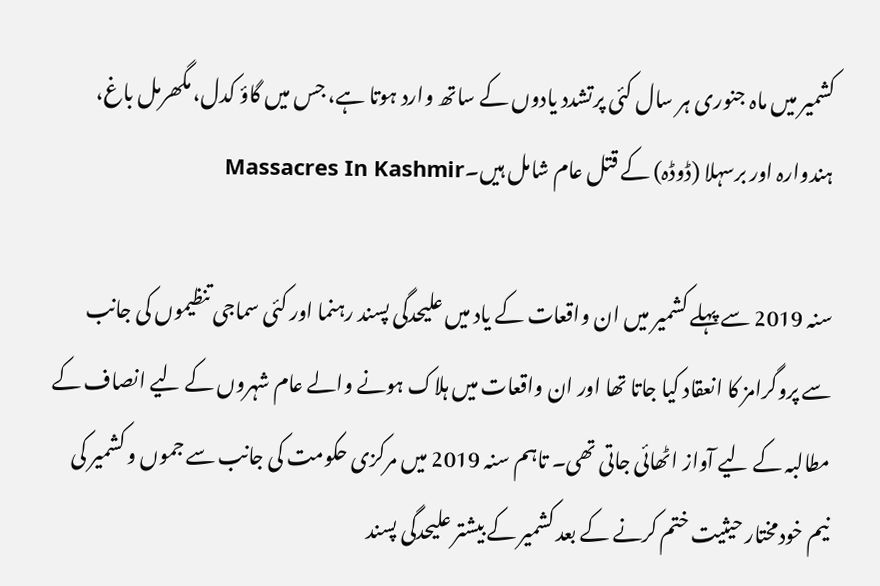کشمیر میں ماہ جنوری ہر سال کئی پرتشدد یادوں کے ساتھ وارد ہوتا ہے، جس میں گاؤ کدل، مگھرمل باغ، ہندوارہ اور برسہلا (ڈوڈہ) کے قتل عام شامل ہیں۔Massacres In Kashmir

سنہ 2019 سے پہلے کشمیر میں ان واقعات کے یاد میں علیحدگی پسند رہنما اور کئی سماجی تنظیموں کی جانب سے پروگرامز کا انعقاد کیا جاتا تھا اور ان واقعات میں ہلاک ہونے والے عام شہروں کے لیے انصاف کے مطالبہ کے لیے آواز اٹھائی جاتی تھی۔ تاہم سنہ 2019 میں مرکزی حکومت کی جانب سے جموں و کشمیر کی نیم خودمختار حیثیت ختم کرنے کے بعد کشمیر کے بیشتر علیحدگی پسند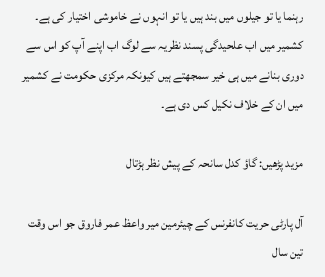رہنما یا تو جیلوں میں بند ہیں یا تو انہوں نے خاموشی اختیار کی ہے۔ کشمیر میں اب علحیدگی پسند نظریہ سے لوگ اب اپنے آپ کو اس سے دوری بنانے میں ہی خیر سمجھتے ہیں کیونکہ مرکزی حکومت نے کشمیر میں ان کے خلاف نکیل کس دی ہے۔

مزید پڑھیں: گاؤ کدل سانحہ کے پیش نظر ہڑتال

آل پارٹی حریت کانفرنس کے چیئرمین میر واعظ عمر فاروق جو اس وقت تین سال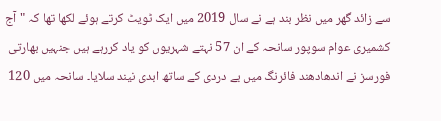سے زائد گھر میں نظر بند ہے نے سال 2019 میں ایک ٹویٹ کرتے ہوئے لکھا تھا کہ "آج کشمیری عوام سوپور سانحہ کے ان 57 نہتے شہریوں کو یاد کررہے ہیں جنہیں بھارتی فورسز نے اندھادھند فائرنگ میں بے دردی کے ساتھ ابدی نیند سلایا۔ سانحہ میں 120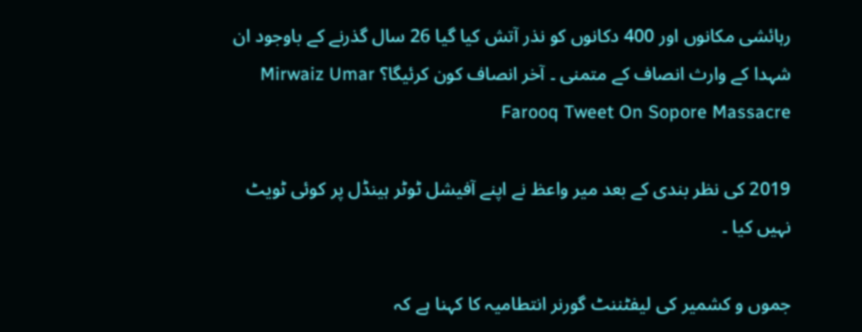رہائشی مکانوں اور 400 دکانوں کو نذر آتش کیا گیا 26 سال گذرنے کے باوجود ان شہدا کے وارث انصاف کے متمنی ۔ آخر انصاف کون کرئیگا؟ Mirwaiz Umar Farooq Tweet On Sopore Massacre

2019 کی نظر بندی کے بعد میر واعظ نے اپنے آفیشل ٹوٹر ہینڈل پر کوئی ٹویٹ نہیں کیا ۔

جموں و کشمیر کی لیفٹننٹ گورنر انتطامیہ کا کہنا ہے کہ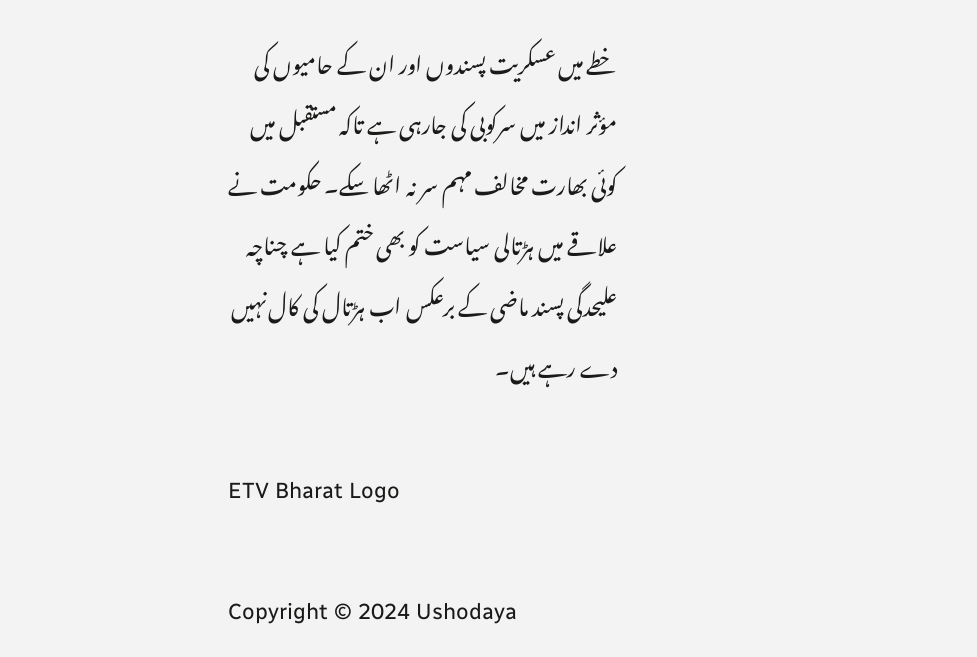خطے میں عسکریت پسندوں اور ان کے حامیوں کی مؤثر انداز میں سرکوبی کی جارہی ہے تاکہ مستقبل میں کوئی بھارت مخالف مہم سر نہ اٹھا سکے۔ حکومت نے علاقے میں ہڑتالی سیاست کو بھی ختم کیا ہے چناچہ علیحدگی پسند ماضی کے برعکس اب ہڑتال کی کال نہیں دے رہے ہیں۔

ETV Bharat Logo

Copyright © 2024 Ushodaya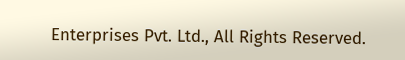Enterprises Pvt. Ltd., All Rights Reserved.